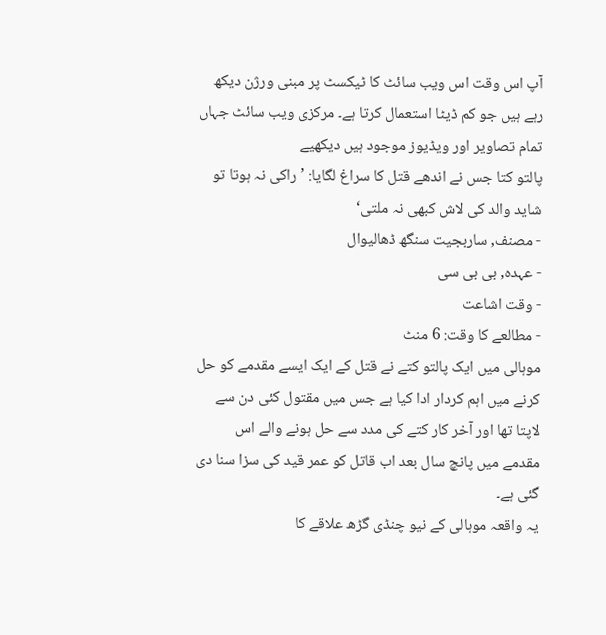آپ اس وقت اس ویب سائٹ کا ٹیکسٹ پر مبنی ورژن دیکھ رہے ہیں جو کم ڈیٹا استعمال کرتا ہے۔ مرکزی ویب سائٹ جہاں تمام تصاویر اور ویڈیوز موجود ہیں دیکھیے
پالتو کتا جس نے اندھے قتل کا سراغ لگایا: ’راکی نہ ہوتا تو شاید والد کی لاش کبھی نہ ملتی‘
- مصنف, ساربجیت سنگھ ڈھالیوال
- عہدہ, بی بی سی
- وقت اشاعت
- مطالعے کا وقت: 6 منٹ
موہالی میں ایک پالتو کتے نے قتل کے ایک ایسے مقدمے کو حل کرنے میں اہم کردار ادا کیا ہے جس میں مقتول کئی دن سے لاپتا تھا اور آخر کار کتے کی مدد سے حل ہونے والے اس مقدمے میں پانچ سال بعد اب قاتل کو عمر قید کی سزا سنا دی گئی ہے۔
یہ واقعہ موہالی کے نیو چنڈی گڑھ علاقے کا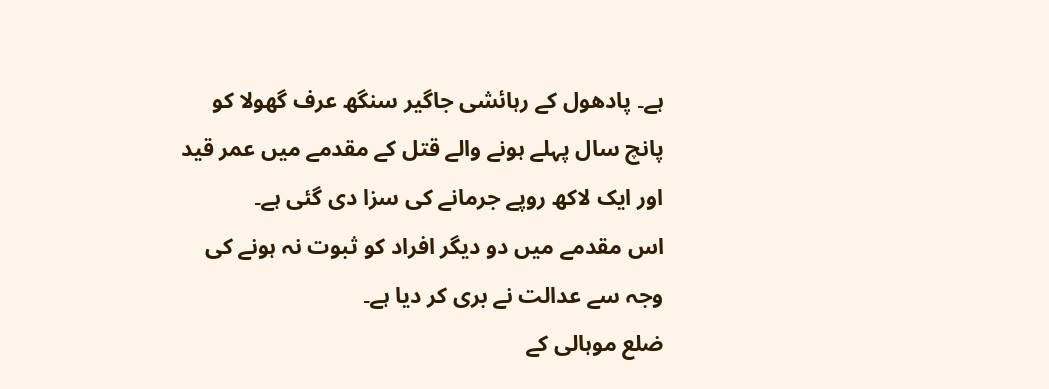ہے۔ پادھول کے رہائشی جاگیر سنگھ عرف گھولا کو پانچ سال پہلے ہونے والے قتل کے مقدمے میں عمر قید اور ایک لاکھ روپے جرمانے کی سزا دی گئی ہے۔
اس مقدمے میں دو دیگر افراد کو ثبوت نہ ہونے کی وجہ سے عدالت نے بری کر دیا ہے۔
ضلع موہالی کے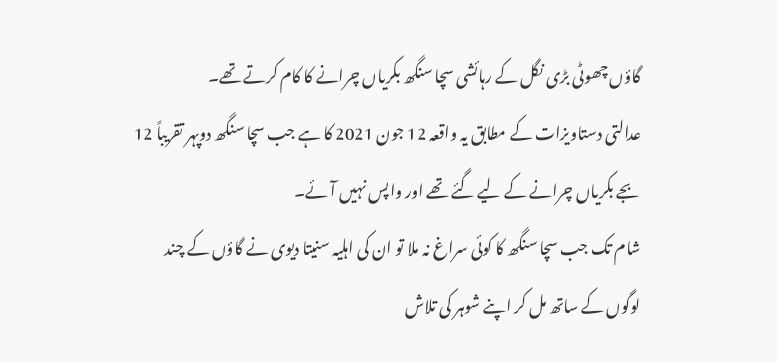گاؤں چھوٹی بڑی نگل کے رہائشی سچا سنگھ بکریاں چرانے کا کام کرتے تھے۔
عدالتی دستاویزات کے مطابق یہ واقعہ 12 جون 2021 کا ہے جب سچا سنگھ دوپہر تقریباً 12 بجے بکریاں چرانے کے لیے گئے تھے اور واپس نہیں آئے۔
شام تک جب سچا سنگھ کا کوئی سراغ نہ ملا تو ان کی اہلیہ سنیتا دیوی نے گاؤں کے چند لوگوں کے ساتھ مل کر اپنے شوہر کی تلاش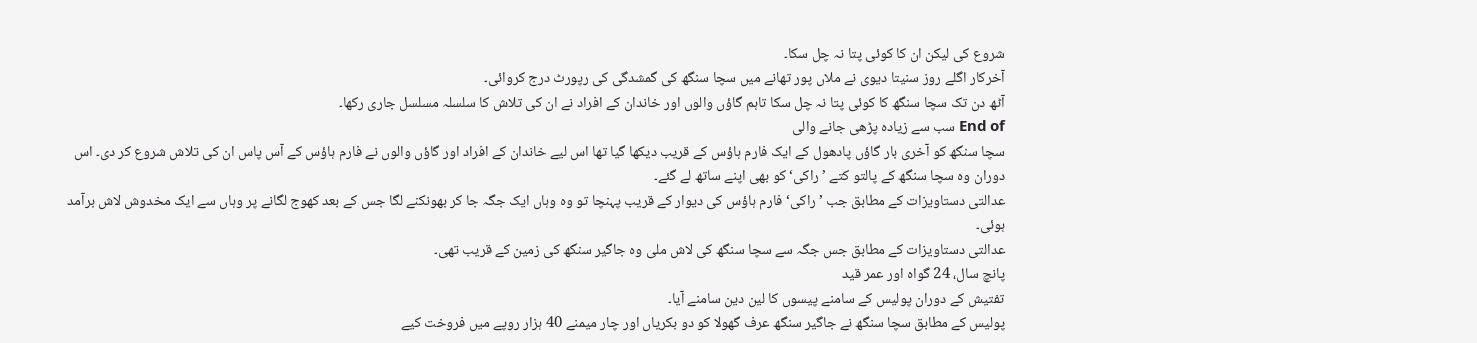شروع کی لیکن ان کا کوئی پتا نہ چل سکا۔
آخرکار اگلے روز سنیتا دیوی نے ملاں پور تھانے میں سچا سنگھ کی گمشدگی کی رپورٹ درج کروائی۔
آٹھ دن تک سچا سنگھ کا کوئی پتا نہ چل سکا تاہم گاؤں والوں اور خاندان کے افراد نے ان کی تلاش کا سلسلہ مسلسل جاری رکھا۔
End of سب سے زیادہ پڑھی جانے والی
سچا سنگھ کو آخری بار گاؤں پادھول کے ایک فارم ہاؤس کے قریب دیکھا گیا تھا اس لیے خاندان کے افراد اور گاؤں والوں نے فارم ہاؤس کے آس پاس ان کی تلاش شروع کر دی۔ اس دوران وہ سچا سنگھ کے پالتو کتے ’راکی‘ کو بھی اپنے ساتھ لے گئے۔
عدالتی دستاویزات کے مطابق جب ’راکی‘ فارم ہاؤس کی دیوار کے قریب پہنچا تو وہ وہاں ایک جگہ جا کر بھونکنے لگا جس کے بعد کھوج لگانے پر وہاں سے ایک مخدوش لاش برآمد ہوئی۔
عدالتی دستاویزات کے مطابق جس جگہ سے سچا سنگھ کی لاش ملی وہ جاگیر سنگھ کی زمین کے قریب تھی۔
پانچ سال، 24 گواہ اور عمر قید
تفتیش کے دوران پولیس کے سامنے پیسوں کا لین دین سامنے آیا۔
پولیس کے مطابق سچا سنگھ نے جاگیر سنگھ عرف گھولا کو دو بکریاں اور چار میمنے 40 ہزار روپے میں فروخت کیے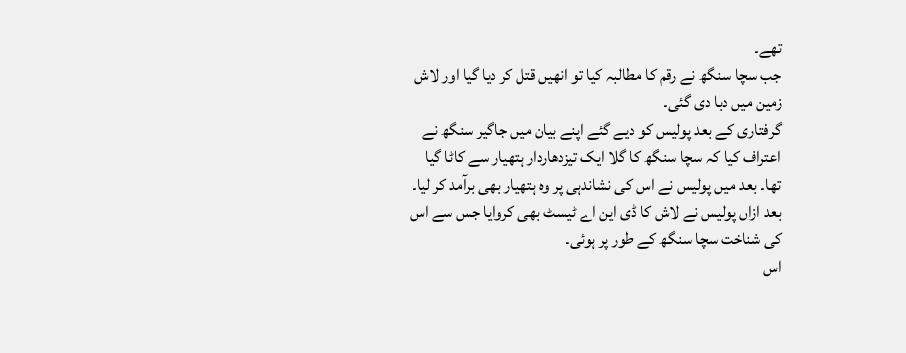تھے۔
جب سچا سنگھ نے رقم کا مطالبہ کیا تو انھیں قتل کر دیا گیا اور لاش زمین میں دبا دی گئی۔
گرفتاری کے بعد پولیس کو دیے گئے اپنے بیان میں جاگیر سنگھ نے اعتراف کیا کہ سچا سنگھ کا گلا ایک تیزدھاردار ہتھیار سے کاٹا گیا تھا۔ بعد میں پولیس نے اس کی نشاندہی پر وہ ہتھیار بھی برآمد کر لیا۔
بعد ازاں پولیس نے لاش کا ڈی این اے ٹیسٹ بھی کروایا جس سے اس کی شناخت سچا سنگھ کے طور پر ہوئی۔
اس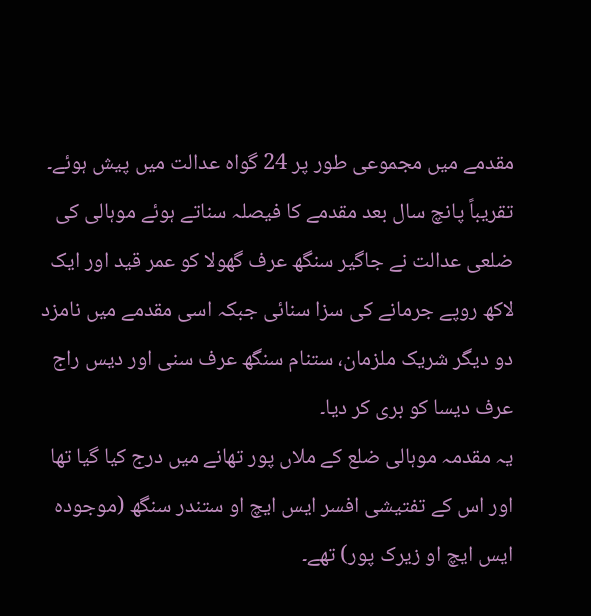مقدمے میں مجموعی طور پر 24 گواہ عدالت میں پیش ہوئے۔ تقریباً پانچ سال بعد مقدمے کا فیصلہ سناتے ہوئے موہالی کی ضلعی عدالت نے جاگیر سنگھ عرف گھولا کو عمر قید اور ایک لاکھ روپے جرمانے کی سزا سنائی جبکہ اسی مقدمے میں نامزد دو دیگر شریک ملزمان، ستنام سنگھ عرف سنی اور دیس راج عرف دیسا کو بری کر دیا۔
یہ مقدمہ موہالی ضلع کے ملاں پور تھانے میں درج کیا گیا تھا اور اس کے تفتیشی افسر ایس ایچ او ستندر سنگھ (موجودہ ایس ایچ او زیرک پور) تھے۔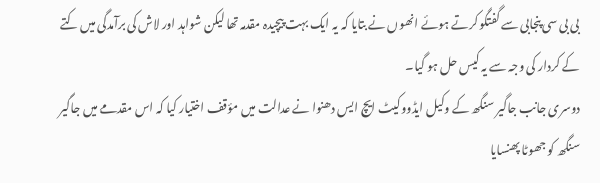بی بی سی پنجابی سے گفتگو کرتے ہوئے انھوں نے بتایا کہ یہ ایک بہت پیچیدہ مقدمہ تھا لیکن شواہد اور لاش کی برآمدگی میں کتے کے کردار کی وجہ سے یہ کیس حل ہو گیا۔
دوسری جانب جاگیر سنگھ کے وکیل ایڈووکیٹ ایچ ایس دھنوا نے عدالت میں مؤقف اختیار کیا کہ اس مقدمے میں جاگیر سنگھ کو جھوٹا پھنسایا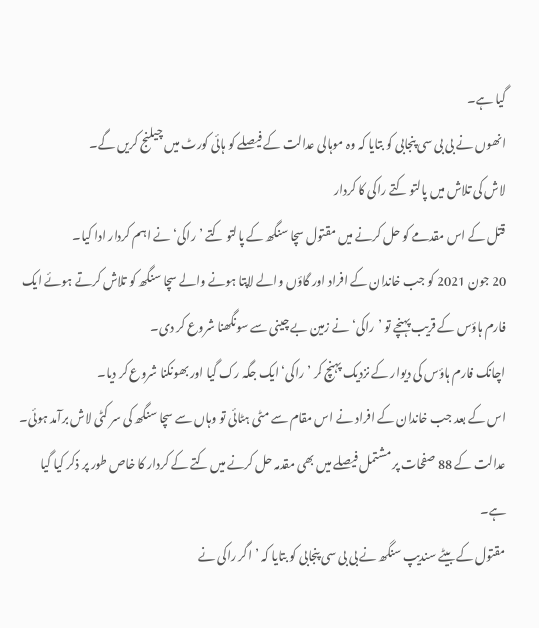گیا ہے۔
انھوں نے بی بی سی پنجابی کو بتایا کہ وہ موہالی عدالت کے فیصلے کو ہائی کورٹ میں چیلنج کریں گے۔
لاش کی تلاش میں پالتو کتے راکی کا کردار
قتل کے اس مقدمے کو حل کرنے میں مقتول سچا سنگھ کے پالتو کتے ’راکی‘ نے اہم کردار ادا کیا۔
20 جون 2021 کو جب خاندان کے افراد اور گاؤں والے لاپتا ہونے والے سچا سنگھ کو تلاش کرتے ہوئے ایک فارم ہاؤس کے قریب پہنچے تو ’راکی‘ نے زمین بے چینی سے سونگھنا شروع کر دی۔
اچانک فارم ہاؤس کی دیوار کے نزدیک پہنچ کر ’راکی‘ ایک جگہ رک گیا اور بھونکنا شروع کر دیا۔
اس کے بعد جب خاندان کے افراد نے اس مقام سے مٹی ہٹائی تو وہاں سے سچا سنگھ کی سر کٹی لاش برآمد ہوئی۔
عدالت کے 88 صفحات پر مشتمل فیصلے میں بھی مقدمہ حل کرنے میں کتے کے کردار کا خاص طور پر ذکر کیا گیا ہے۔
مقتول کے بیٹے سندیپ سنگھ نے بی بی سی پنجابی کو بتایا کہ ’اگر راکی نے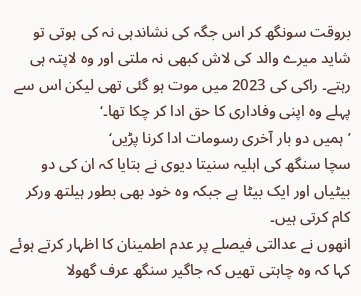بروقت سونگھ کر اس جگہ کی نشاندہی نہ کی ہوتی تو شاید میرے والد کی لاش کبھی نہ ملتی اور وہ لاپتہ ہی رہتے۔ راکی کی 2023 میں موت ہو گئی تھی لیکن اس سے پہلے وہ اپنی وفاداری کا حق ادا کر چکا تھا۔‘
’ہمیں دو بار آخری رسومات ادا کرنا پڑیں‘
سچا سنگھ کی اہلیہ سنیتا دیوی نے بتایا کہ ان کی دو بیٹیاں اور ایک بیٹا ہے جبکہ وہ خود بھی بطور ہیلتھ ورکر کام کرتی ہیں۔
انھوں نے عدالتی فیصلے پر عدم اطمینان کا اظہار کرتے ہوئے کہا کہ وہ چاہتی تھیں کہ جاگیر سنگھ عرف گھولا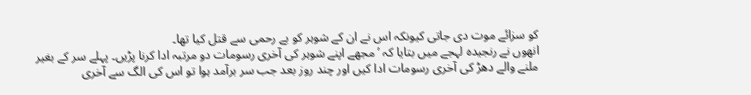کو سزائے موت دی جاتی کیونکہ اس نے ان کے شوہر کو بے رحمی سے قتل کیا تھا۔
انھوں نے رنجیدہ لہجے میں بتایا کہ ’مجھے اپنے شوہر کی آخری رسومات دو مرتبہ ادا کرنا پڑیں۔ پہلے سر کے بغیر ملنے والے دھڑ کی آخری رسومات ادا کیں اور چند روز بعد جب سر برآمد ہوا تو اس کی الگ سے آخری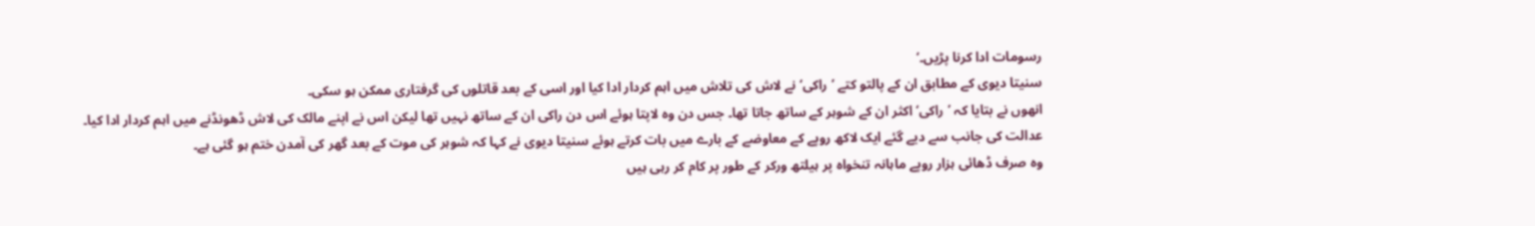رسومات ادا کرنا پڑیں۔‘
سنیتا دیوی کے مطابق ان کے پالتو کتے ’راکی‘ نے لاش کی تلاش میں اہم کردار ادا کیا اور اسی کے بعد قاتلوں کی گرفتاری ممکن ہو سکی۔
انھوں نے بتایا کہ ’راکی‘ اکثر ان کے شوہر کے ساتھ جاتا تھا۔ جس دن وہ لاپتا ہوئے اس دن راکی ان کے ساتھ نہیں تھا لیکن اس نے اپنے مالک کی لاش ڈھونڈنے میں اہم کردار ادا کیا۔
عدالت کی جانب سے دیے گئے ایک لاکھ روپے کے معاوضے کے بارے میں بات کرتے ہوئے سنیتا دیوی نے کہا کہ شوہر کی موت کے بعد گھر کی آمدن ختم ہو گئی ہے۔
وہ صرف ڈھائی ہزار روپے ماہانہ تنخواہ پر ہیلتھ ورکر کے طور پر کام کر رہی ہیں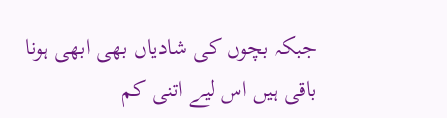جبکہ بچوں کی شادیاں بھی ابھی ہونا باقی ہیں اس لیے اتنی کم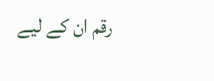رقم ان کے لیے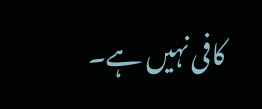کافی نہیں ہے۔